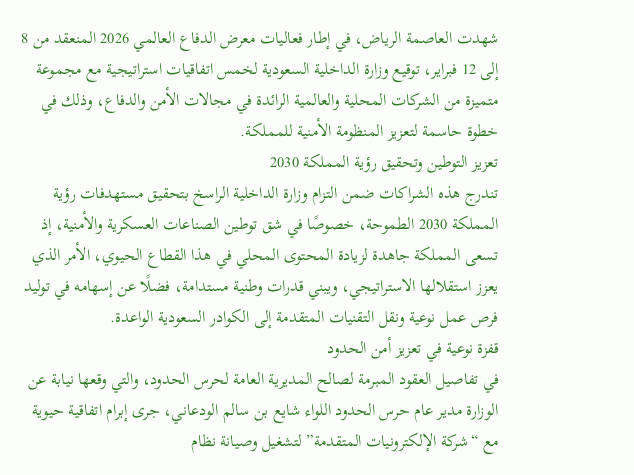شهدت العاصمة الرياض، في إطار فعاليات معرض الدفاع العالمي 2026 المنعقد من 8 إلى 12 فبراير، توقيع وزارة الداخلية السعودية لخمس اتفاقيات استراتيجية مع مجموعة متميزة من الشركات المحلية والعالمية الرائدة في مجالات الأمن والدفاع، وذلك في خطوة حاسمة لتعزيز المنظومة الأمنية للمملكة.
تعزيز التوطين وتحقيق رؤية المملكة 2030
تندرج هذه الشراكات ضمن التزام وزارة الداخلية الراسخ بتحقيق مستهدفات رؤية المملكة 2030 الطموحة، خصوصًا في شق توطين الصناعات العسكرية والأمنية، إذ تسعى المملكة جاهدة لزيادة المحتوى المحلي في هذا القطاع الحيوي، الأمر الذي يعزز استقلالها الاستراتيجي، ويبني قدرات وطنية مستدامة، فضلًا عن إسهامه في توليد فرص عمل نوعية ونقل التقنيات المتقدمة إلى الكوادر السعودية الواعدة.
قفزة نوعية في تعزيز أمن الحدود
في تفاصيل العقود المبرمة لصالح المديرية العامة لحرس الحدود، والتي وقعها نيابة عن الوزارة مدير عام حرس الحدود اللواء شايع بن سالم الودعاني، جرى إبرام اتفاقية حيوية مع “شركة الإلكترونيات المتقدمة” لتشغيل وصيانة نظام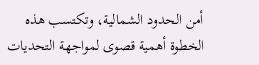أمن الحدود الشمالية، وتكتسب هذه الخطوة أهمية قصوى لمواجهة التحديات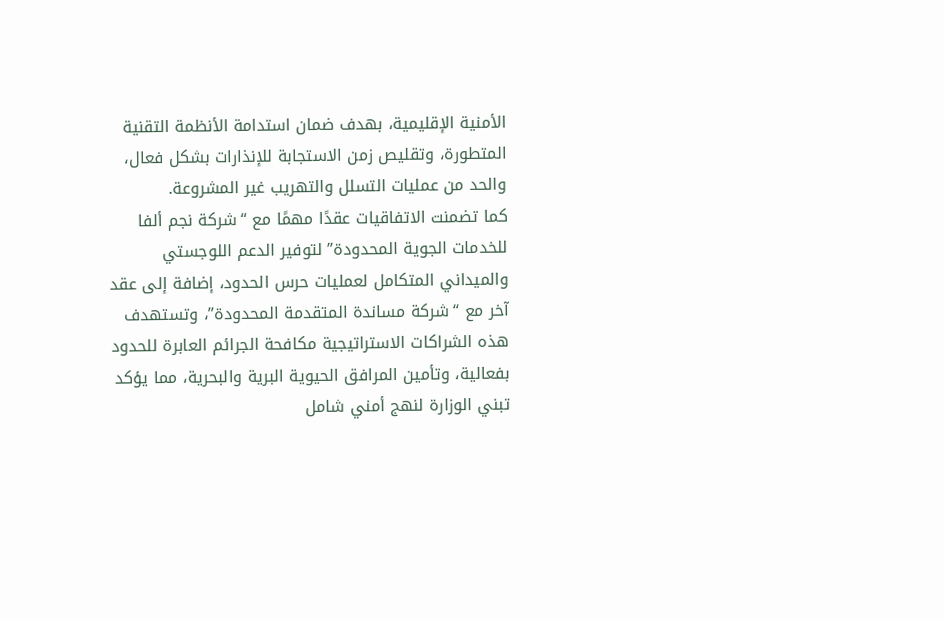الأمنية الإقليمية، بهدف ضمان استدامة الأنظمة التقنية المتطورة، وتقليص زمن الاستجابة للإنذارات بشكل فعال، والحد من عمليات التسلل والتهريب غير المشروعة.
كما تضمنت الاتفاقيات عقدًا مهمًا مع “شركة نجم ألفا للخدمات الجوية المحدودة” لتوفير الدعم اللوجستي والميداني المتكامل لعمليات حرس الحدود، إضافة إلى عقد آخر مع “شركة مساندة المتقدمة المحدودة”، وتستهدف هذه الشراكات الاستراتيجية مكافحة الجرائم العابرة للحدود بفعالية، وتأمين المرافق الحيوية البرية والبحرية، مما يؤكد تبني الوزارة لنهج أمني شامل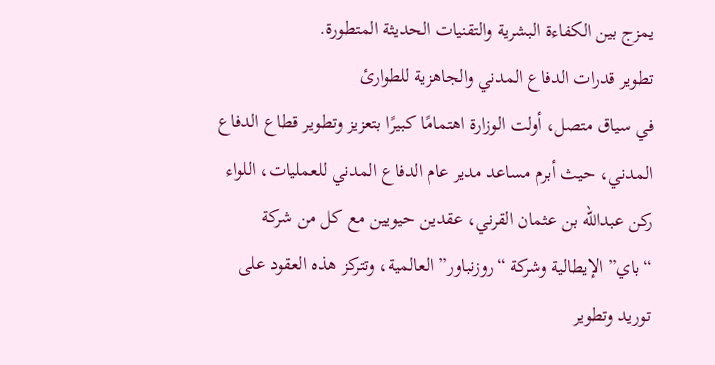يمزج بين الكفاءة البشرية والتقنيات الحديثة المتطورة.
تطوير قدرات الدفاع المدني والجاهزية للطوارئ
في سياق متصل، أولت الوزارة اهتمامًا كبيرًا بتعزيز وتطوير قطاع الدفاع المدني، حيث أبرم مساعد مدير عام الدفاع المدني للعمليات، اللواء ركن عبدالله بن عثمان القرني، عقدين حيويين مع كل من شركة “باي” الإيطالية وشركة “روزنباور” العالمية، وتتركز هذه العقود على توريد وتطوير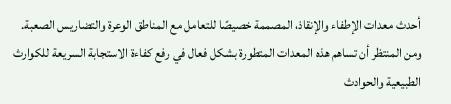أحدث معدات الإطفاء والإنقاذ، المصممة خصيصًا للتعامل مع المناطق الوعرة والتضاريس الصعبة.
ومن المنتظر أن تساهم هذه المعدات المتطورة بشكل فعال في رفع كفاءة الاستجابة السريعة للكوارث الطبيعية والحوادث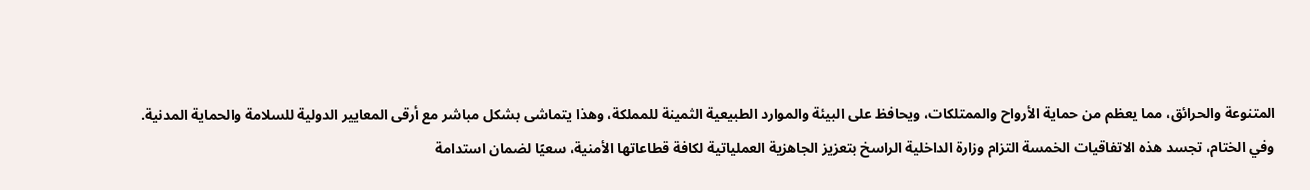المتنوعة والحرائق، مما يعظم من حماية الأرواح والممتلكات، ويحافظ على البيئة والموارد الطبيعية الثمينة للمملكة، وهذا يتماشى بشكل مباشر مع أرقى المعايير الدولية للسلامة والحماية المدنية.
وفي الختام، تجسد هذه الاتفاقيات الخمسة التزام وزارة الداخلية الراسخ بتعزيز الجاهزية العملياتية لكافة قطاعاتها الأمنية، سعيًا لضمان استدامة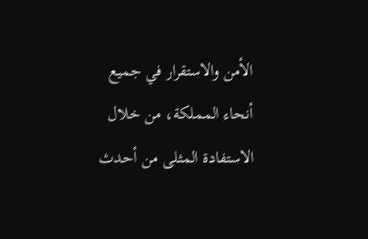الأمن والاستقرار في جميع أنحاء المملكة، من خلال الاستفادة المثلى من أحدث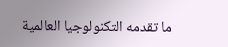ما تقدمه التكنولوجيا العالمية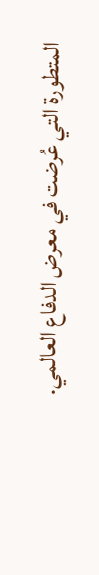المتطورة التي عُرضت في معرض الدفاع العالمي.